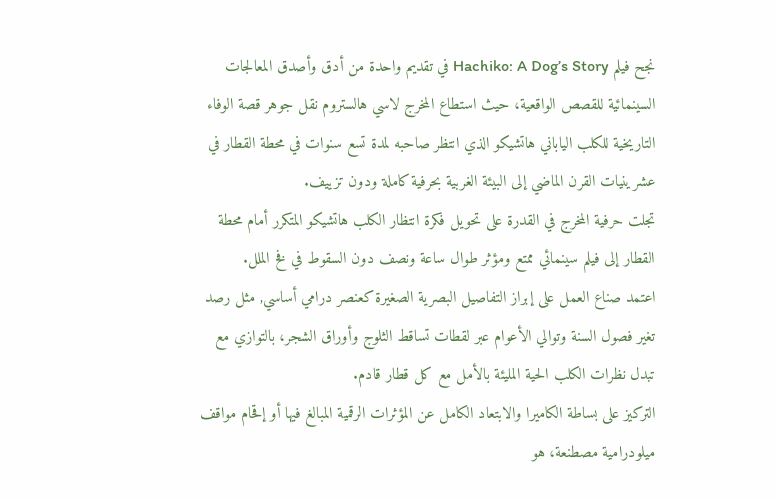نجح فيلم Hachiko: A Dog’s Story في تقديم واحدة من أدق وأصدق المعالجات السينمائية للقصص الواقعية، حيث استطاع المخرج لاسي هالستروم نقل جوهر قصة الوفاء التاريخية للكلب الياباني هاتشيكو الذي انتظر صاحبه لمدة تسع سنوات في محطة القطار في عشرينيات القرن الماضي إلى البيئة الغربية بحرفية كاملة ودون تزييف.
تجلت حرفية المخرج في القدرة على تحويل فكرة انتظار الكلب هاتشيكو المتكرر أمام محطة القطار إلى فيلم سينمائي ممتع ومؤثر طوال ساعة ونصف دون السقوط في فخ الملل.
اعتمد صناع العمل على إبراز التفاصيل البصرية الصغيرة كعنصر درامي أساسي, مثل رصد تغير فصول السنة وتوالي الأعوام عبر لقطات تساقط الثلوج وأوراق الشجر، بالتوازي مع تبدل نظرات الكلب الحية المليئة بالأمل مع كل قطار قادم.
التركيز على بساطة الكاميرا والابتعاد الكامل عن المؤثرات الرقمية المبالغ فيها أو إقحام مواقف ميلودرامية مصطنعة، هو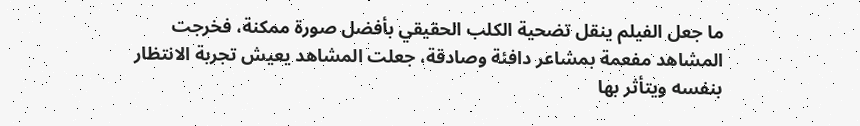ما جعل الفيلم ينقل تضحية الكلب الحقيقي بأفضل صورة ممكنة، فخرجت المشاهد مفعمة بمشاعر دافئة وصادقة، جعلت المشاهد يعيش تجربة الانتظار بنفسه ويتأثر بها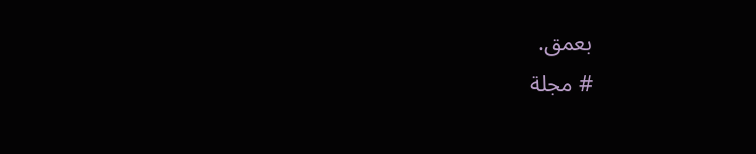بعمق.
# مجلة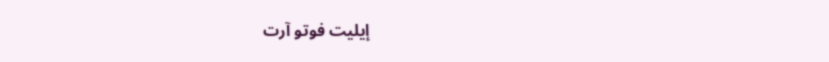إيليت فوتو آرت